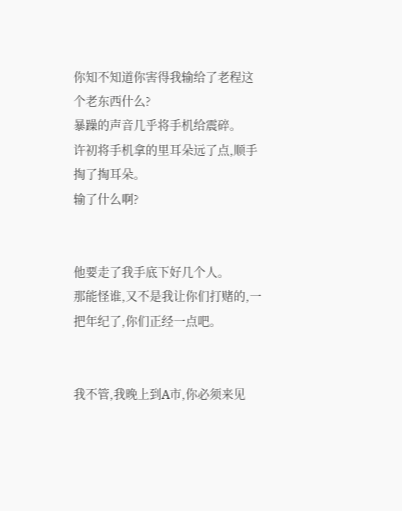你知不知道你害得我输给了老程这个老东西什么?
暴躁的声音几乎将手机给震碎。
许初将手机拿的里耳朵远了点,顺手掏了掏耳朵。
输了什么啊?


他要走了我手底下好几个人。
那能怪谁,又不是我让你们打赌的,一把年纪了,你们正经一点吧。


我不管,我晚上到A市,你必须来见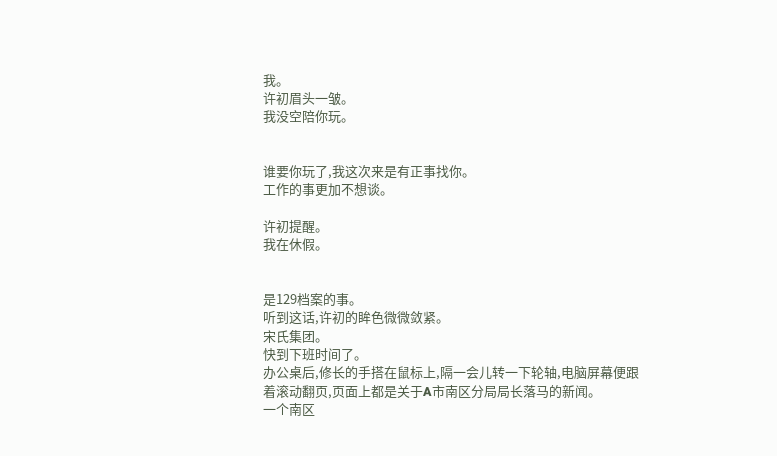我。
许初眉头一皱。
我没空陪你玩。


谁要你玩了,我这次来是有正事找你。
工作的事更加不想谈。

许初提醒。
我在休假。


是129档案的事。
听到这话,许初的眸色微微敛紧。
宋氏集团。
快到下班时间了。
办公桌后,修长的手搭在鼠标上,隔一会儿转一下轮轴,电脑屏幕便跟着滚动翻页,页面上都是关于A市南区分局局长落马的新闻。
一个南区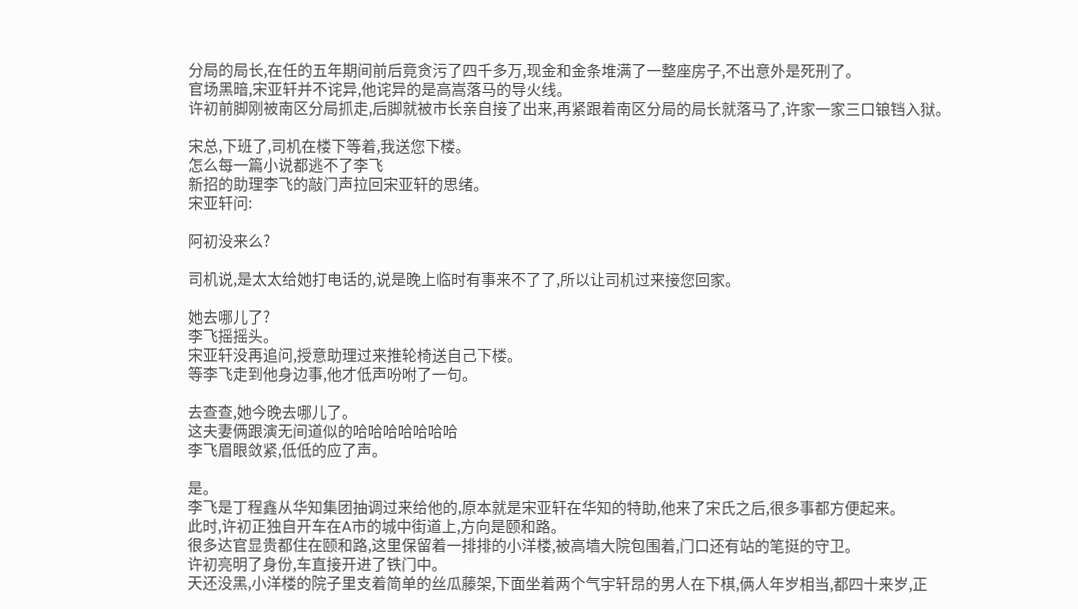分局的局长,在任的五年期间前后竟贪污了四千多万,现金和金条堆满了一整座房子,不出意外是死刑了。
官场黑暗,宋亚轩并不诧异,他诧异的是高嵩落马的导火线。
许初前脚刚被南区分局抓走,后脚就被市长亲自接了出来,再紧跟着南区分局的局长就落马了,许家一家三口锒铛入狱。

宋总,下班了,司机在楼下等着,我送您下楼。
怎么每一篇小说都逃不了李飞
新招的助理李飞的敲门声拉回宋亚轩的思绪。
宋亚轩问:

阿初没来么?

司机说,是太太给她打电话的,说是晚上临时有事来不了了,所以让司机过来接您回家。

她去哪儿了?
李飞摇摇头。
宋亚轩没再追问,授意助理过来推轮椅送自己下楼。
等李飞走到他身边事,他才低声吩咐了一句。

去查查,她今晚去哪儿了。
这夫妻俩跟演无间道似的哈哈哈哈哈哈哈
李飞眉眼敛紧,低低的应了声。

是。
李飞是丁程鑫从华知集团抽调过来给他的,原本就是宋亚轩在华知的特助,他来了宋氏之后,很多事都方便起来。
此时,许初正独自开车在A市的城中街道上,方向是颐和路。
很多达官显贵都住在颐和路,这里保留着一排排的小洋楼,被高墙大院包围着,门口还有站的笔挺的守卫。
许初亮明了身份,车直接开进了铁门中。
天还没黑,小洋楼的院子里支着简单的丝瓜藤架,下面坐着两个气宇轩昂的男人在下棋,俩人年岁相当,都四十来岁,正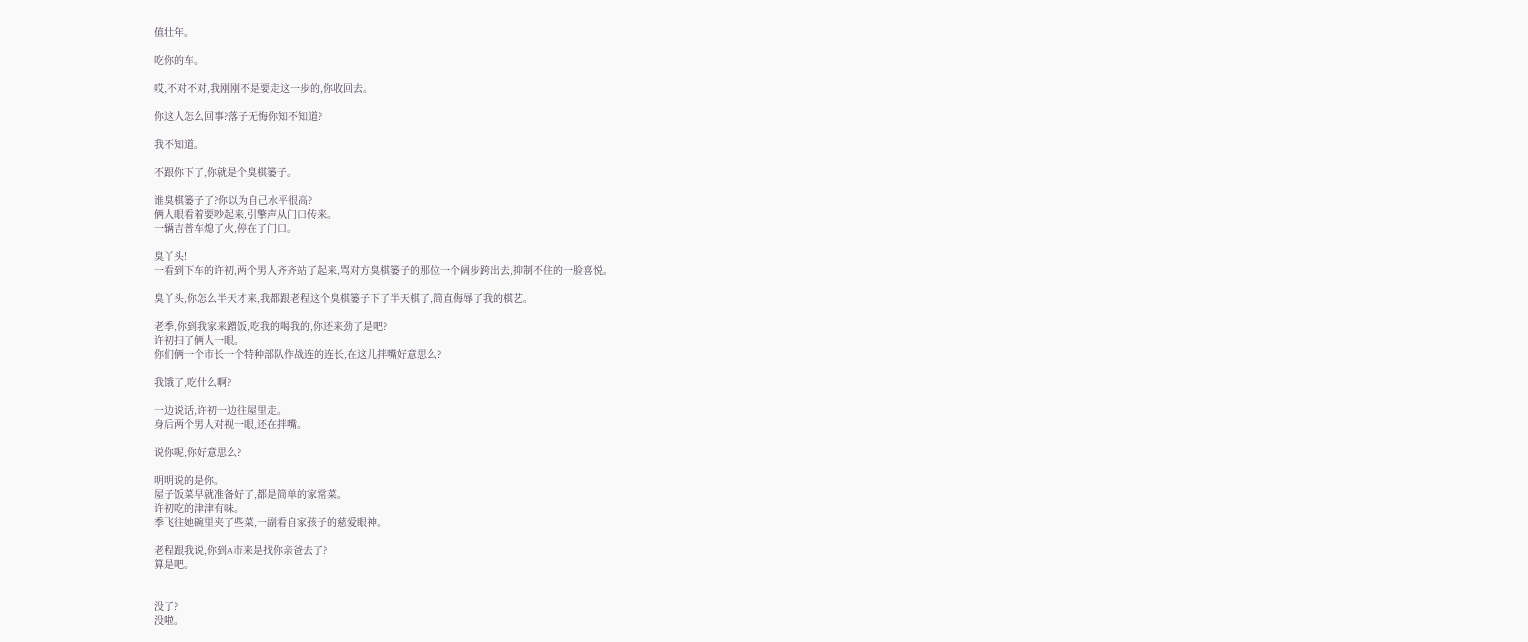值壮年。

吃你的车。

哎,不对不对,我刚刚不是要走这一步的,你收回去。

你这人怎么回事?落子无悔你知不知道?

我不知道。

不跟你下了,你就是个臭棋篓子。

谁臭棋篓子了?你以为自己水平很高?
俩人眼看着要吵起来,引擎声从门口传来。
一辆吉普车熄了火,停在了门口。

臭丫头!
一看到下车的许初,两个男人齐齐站了起来,骂对方臭棋篓子的那位一个阔步跨出去,抑制不住的一脸喜悦。

臭丫头,你怎么半天才来,我都跟老程这个臭棋篓子下了半天棋了,简直侮辱了我的棋艺。

老季,你到我家来蹭饭,吃我的喝我的,你还来劲了是吧?
许初扫了俩人一眼。
你们俩一个市长一个特种部队作战连的连长,在这儿拌嘴好意思么?

我饿了,吃什么啊?

一边说话,许初一边往屋里走。
身后两个男人对视一眼,还在拌嘴。

说你呢,你好意思么?

明明说的是你。
屋子饭菜早就准备好了,都是简单的家常菜。
许初吃的津津有味。
季飞往她碗里夹了些菜,一副看自家孩子的慈爱眼神。

老程跟我说,你到A市来是找你亲爸去了?
算是吧。


没了?
没啦。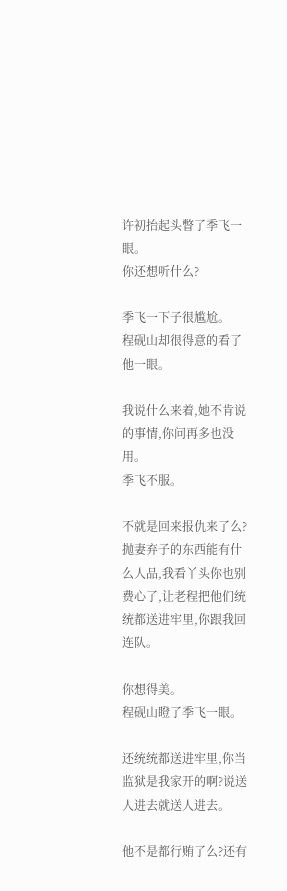许初抬起头瞥了季飞一眼。
你还想听什么?

季飞一下子很尴尬。
程砚山却很得意的看了他一眼。

我说什么来着,她不肯说的事情,你问再多也没用。
季飞不服。

不就是回来报仇来了么?抛妻弃子的东西能有什么人品,我看丫头你也别费心了,让老程把他们统统都送进牢里,你跟我回连队。

你想得美。
程砚山瞪了季飞一眼。

还统统都送进牢里,你当监狱是我家开的啊?说送人进去就送人进去。

他不是都行贿了么?还有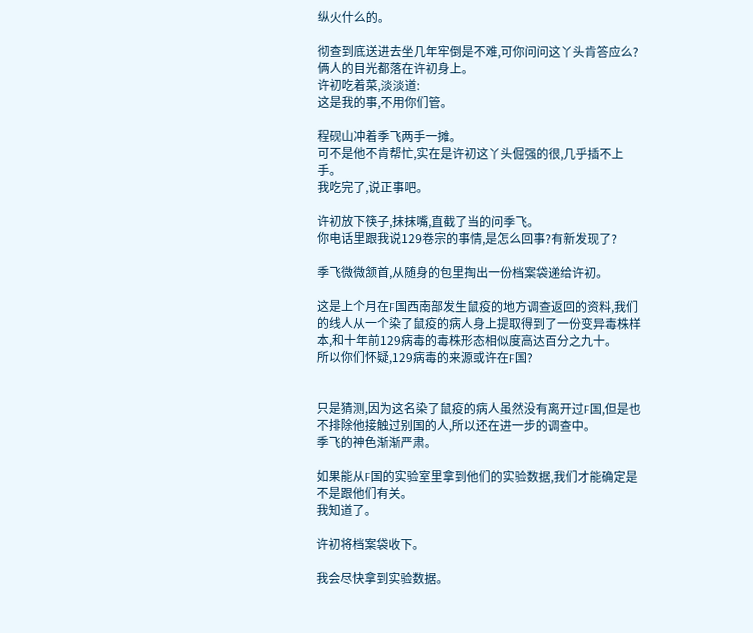纵火什么的。

彻查到底送进去坐几年牢倒是不难,可你问问这丫头肯答应么?
俩人的目光都落在许初身上。
许初吃着菜,淡淡道:
这是我的事,不用你们管。

程砚山冲着季飞两手一摊。
可不是他不肯帮忙,实在是许初这丫头倔强的很,几乎插不上手。
我吃完了,说正事吧。

许初放下筷子,抹抹嘴,直截了当的问季飞。
你电话里跟我说129卷宗的事情,是怎么回事?有新发现了?

季飞微微颔首,从随身的包里掏出一份档案袋递给许初。

这是上个月在F国西南部发生鼠疫的地方调查返回的资料,我们的线人从一个染了鼠疫的病人身上提取得到了一份变异毒株样本,和十年前129病毒的毒株形态相似度高达百分之九十。
所以你们怀疑,129病毒的来源或许在F国?


只是猜测,因为这名染了鼠疫的病人虽然没有离开过F国,但是也不排除他接触过别国的人,所以还在进一步的调查中。
季飞的神色渐渐严肃。

如果能从F国的实验室里拿到他们的实验数据,我们才能确定是不是跟他们有关。
我知道了。

许初将档案袋收下。

我会尽快拿到实验数据。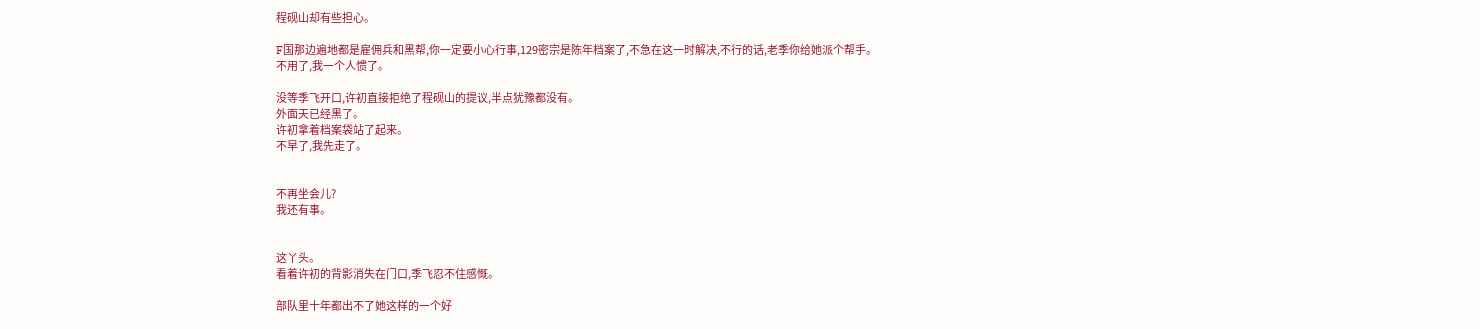程砚山却有些担心。

F国那边遍地都是雇佣兵和黑帮,你一定要小心行事,129密宗是陈年档案了,不急在这一时解决,不行的话,老季你给她派个帮手。
不用了,我一个人惯了。

没等季飞开口,许初直接拒绝了程砚山的提议,半点犹豫都没有。
外面天已经黑了。
许初拿着档案袋站了起来。
不早了,我先走了。


不再坐会儿?
我还有事。


这丫头。
看着许初的背影消失在门口,季飞忍不住感慨。

部队里十年都出不了她这样的一个好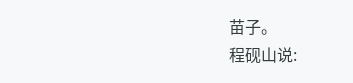苗子。
程砚山说: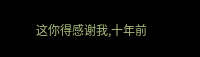这你得感谢我,十年前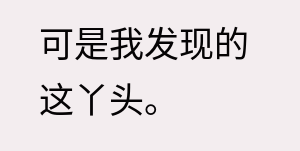可是我发现的这丫头。